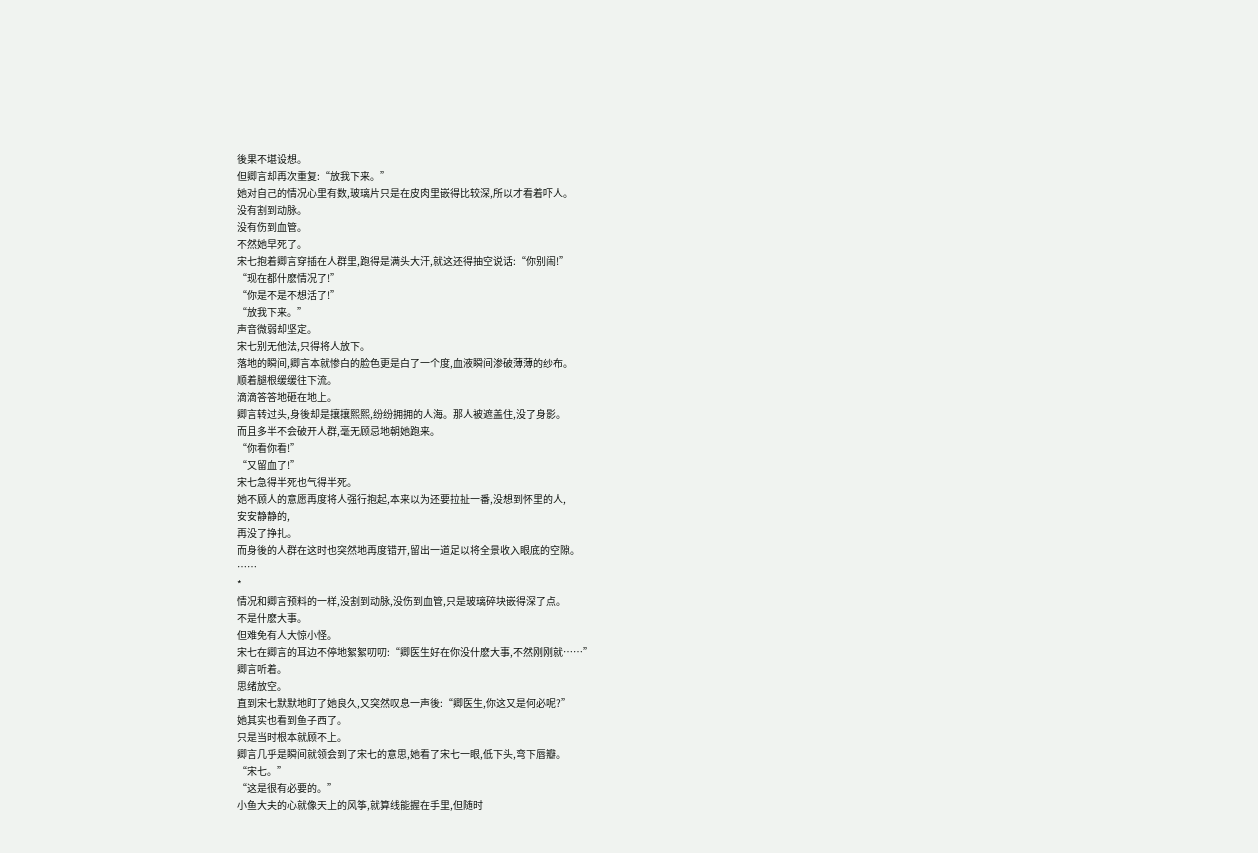後果不堪设想。
但卿言却再次重复:“放我下来。”
她对自己的情况心里有数,玻璃片只是在皮肉里嵌得比较深,所以才看着吓人。
没有割到动脉。
没有伤到血管。
不然她早死了。
宋七抱着卿言穿插在人群里,跑得是满头大汗,就这还得抽空说话:“你别闹!”
“现在都什麽情况了!”
“你是不是不想活了!”
“放我下来。”
声音微弱却坚定。
宋七别无他法,只得将人放下。
落地的瞬间,卿言本就惨白的脸色更是白了一个度,血液瞬间渗破薄薄的纱布。
顺着腿根缓缓往下流。
滴滴答答地砸在地上。
卿言转过头,身後却是攘攘熙熙,纷纷拥拥的人海。那人被遮盖住,没了身影。
而且多半不会破开人群,毫无顾忌地朝她跑来。
“你看你看!”
“又留血了!”
宋七急得半死也气得半死。
她不顾人的意愿再度将人强行抱起,本来以为还要拉扯一番,没想到怀里的人,
安安静静的,
再没了挣扎。
而身後的人群在这时也突然地再度错开,留出一道足以将全景收入眼底的空隙。
……
*
情况和卿言预料的一样,没割到动脉,没伤到血管,只是玻璃碎块嵌得深了点。
不是什麽大事。
但难免有人大惊小怪。
宋七在卿言的耳边不停地絮絮叨叨:“卿医生好在你没什麽大事,不然刚刚就……”
卿言听着。
思绪放空。
直到宋七默默地盯了她良久,又突然叹息一声後:“卿医生,你这又是何必呢?”
她其实也看到鱼子西了。
只是当时根本就顾不上。
卿言几乎是瞬间就领会到了宋七的意思,她看了宋七一眼,低下头,弯下唇瓣。
“宋七。”
“这是很有必要的。”
小鱼大夫的心就像天上的风筝,就算线能握在手里,但随时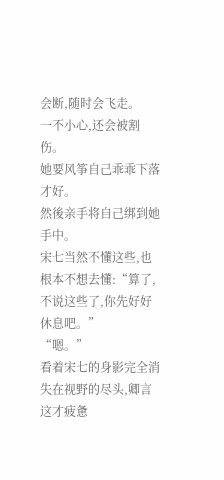会断,随时会飞走。
一不小心,还会被割伤。
她要风筝自己乖乖下落才好。
然後亲手将自己绑到她手中。
宋七当然不懂这些,也根本不想去懂:“算了,不说这些了,你先好好休息吧。”
“嗯。”
看着宋七的身影完全消失在视野的尽头,卿言这才疲惫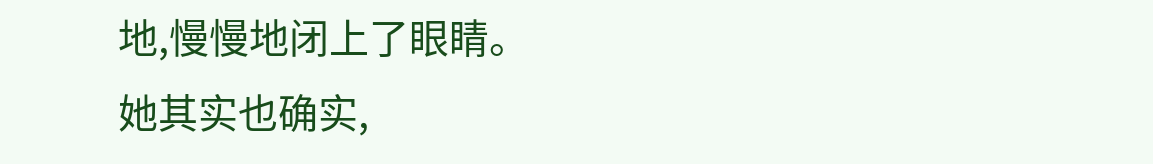地,慢慢地闭上了眼睛。
她其实也确实,